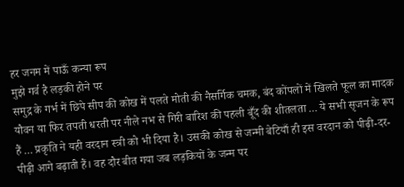हर जनम में पाऊँ कन्या रूप
मुझे गर्व है लड़की होने पर
समुद्र के गर्भ में छिपे सीप की कोख में पलते मोती की नैसर्गिक चमक, बंद कोंपलों में खिलते फूल का मादक यौवन या फिर तपती धरती पर नीले नभ से गिरी बारिश की पहली बूँद की शीतलता ... ये सभी सृजन के रूप हैं ... प्रकृति ने यही वरदान स्त्री को भी दिया है। उसकी कोख से जन्मी बेटियाँ ही इस वरदान को पीढ़ी-दर-पीढ़ी आगे बढ़ाती हैं। वह दौर बीत गया जब लड़कियों के जन्म पर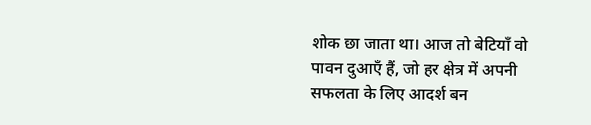शोक छा जाता था। आज तो बेटियाँ वो पावन दुआएँ हैं, जो हर क्षेत्र में अपनी सफलता के लिए आदर्श बन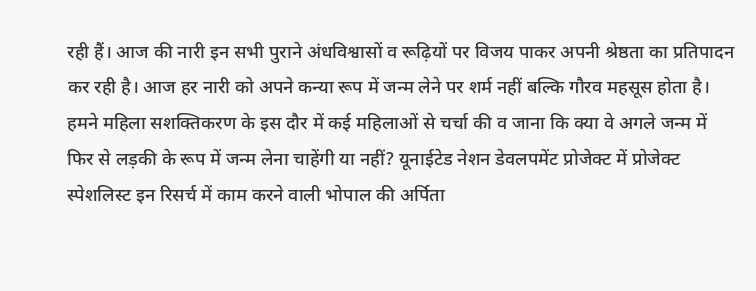रही हैं। आज की नारी इन सभी पुराने अंधविश्वासों व रूढ़ियों पर विजय पाकर अपनी श्रेष्ठता का प्रतिपादन कर रही है। आज हर नारी को अपने कन्या रूप में जन्म लेने पर शर्म नहीं बल्कि गौरव महसूस होता है। हमने महिला सशक्तिकरण के इस दौर में कई महिलाओं से चर्चा की व जाना कि क्या वे अगले जन्म में फिर से लड़की के रूप में जन्म लेना चाहेंगी या नहीं? यूनाईटेड नेशन डेवलपमेंट प्रोजेक्ट में प्रोजेक्ट स्पेशलिस्ट इन रिसर्च में काम करने वाली भोपाल की अर्पिता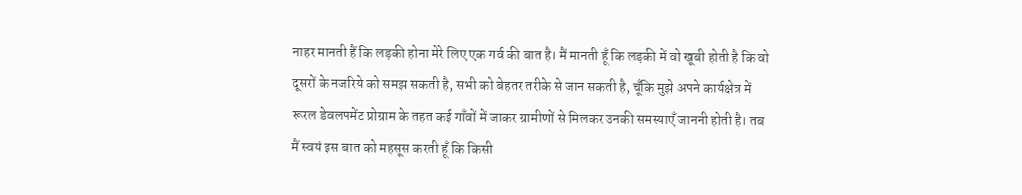नाहर मानती हैं कि लड़की होना मेरे लिए एक गर्व की बात है। मैं मानती हूँ कि लड़की में वो खूबी होती है कि वो दूसरों के नजरिये को समझ सकती है, सभी को बेहतर तरीके से जान सकती है, चूँकि मुझे अपने कार्यक्षेत्र में रूरल डेवलपमेंट प्रोग्राम के तहत कई गाँवों में जाकर ग्रामीणों से मिलकर उनकी समस्याएँ जाननी होती है। तब मैं स्वयं इस बात को महसूस करती हूँ कि किसी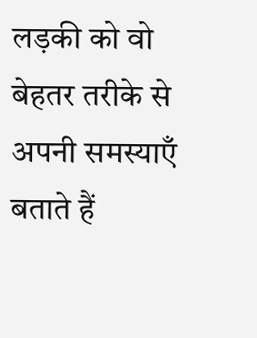लड़की को वो बेहतर तरीके से अपनी समस्याएँ बताते हैं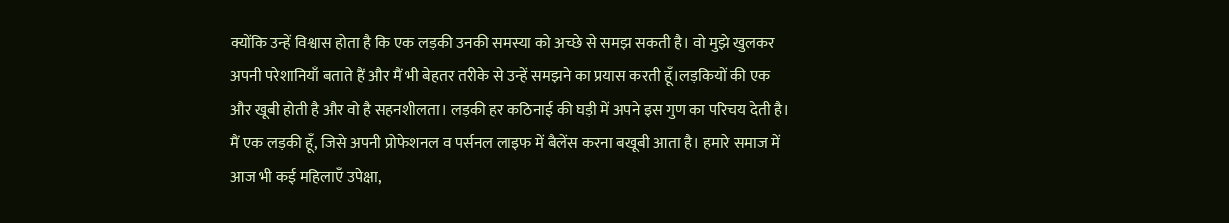क्योंकि उन्हें विश्वास होता है कि एक लड़की उनकी समस्या को अच्छे से समझ सकती है। वो मुझे खुलकर अपनी परेशानियाँ बताते हैं और मैं भी बेहतर तरीके से उन्हें समझने का प्रयास करती हूँ।लड़कियों की एक और खूबी होती है और वो है सहनशीलता। लड़की हर कठिनाई की घड़ी में अपने इस गुण का परिचय देती है। मैं एक लड़की हूँ, जिसे अपनी प्रोफेशनल व पर्सनल लाइफ में बैलेंस करना बखूबी आता है। हमारे समाज में आज भी कई महिलाएँ उपेक्षा,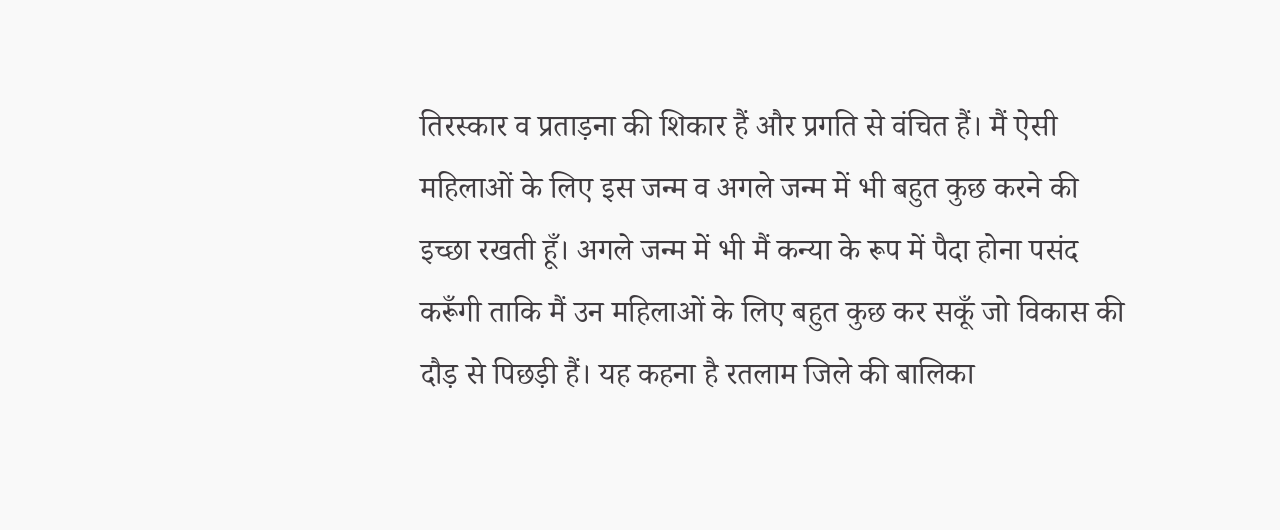तिरस्कार व प्रताड़ना की शिकार हैं और प्रगति से वंचित हैं। मैं ऐसी महिलाओं के लिए इस जन्म व अगले जन्म में भी बहुत कुछ करने की इच्छा रखती हूँ। अगले जन्म में भी मैं कन्या के रूप में पैदा होना पसंद करूँगी ताकि मैं उन महिलाओं के लिए बहुत कुछ कर सकूँ जो विकास की दौड़ से पिछड़ी हैं। यह कहना है रतलाम जिले की बालिका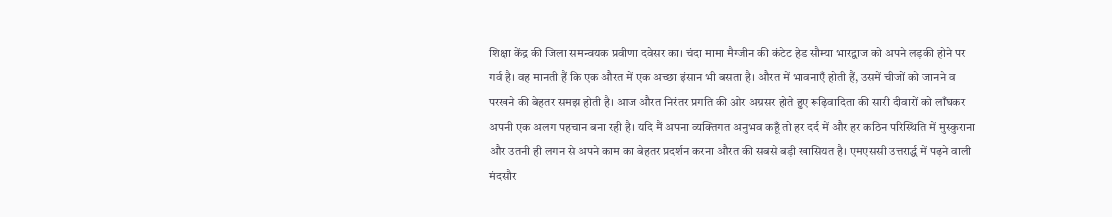शिक्षा केंद्र की जिला समन्वयक प्रवीणा दवेसर का। चंदा मामा मैग्जीन की कंटेट हेड सौम्या भारद्वाज को अपने लड़की होने पर गर्व है। वह मानती हैं कि एक औरत में एक अच्छा इंसान भी बसता है। औरत में भावनाएँ होती हैं, उसमें चीजों को जानने व परखने की बेहतर समझ होती है। आज औरत निरंतर प्रगति की ओर अग्रसर होते हुए रूढ़िवादिता की सारी दीवारों को लाँघकर अपनी एक अलग पहचान बना रही है। यदि मैं अपना व्यक्तिगत अनुभव कहूँ तो हर दर्द में और हर कठिन परिस्थिति में मुस्कुराना और उतनी ही लगन से अपने काम का बेहतर प्रदर्शन करना औरत की सबसे बड़ी खासियत है। एमएससी उत्तरार्द्ध में पढ़ने वाली मंदसौर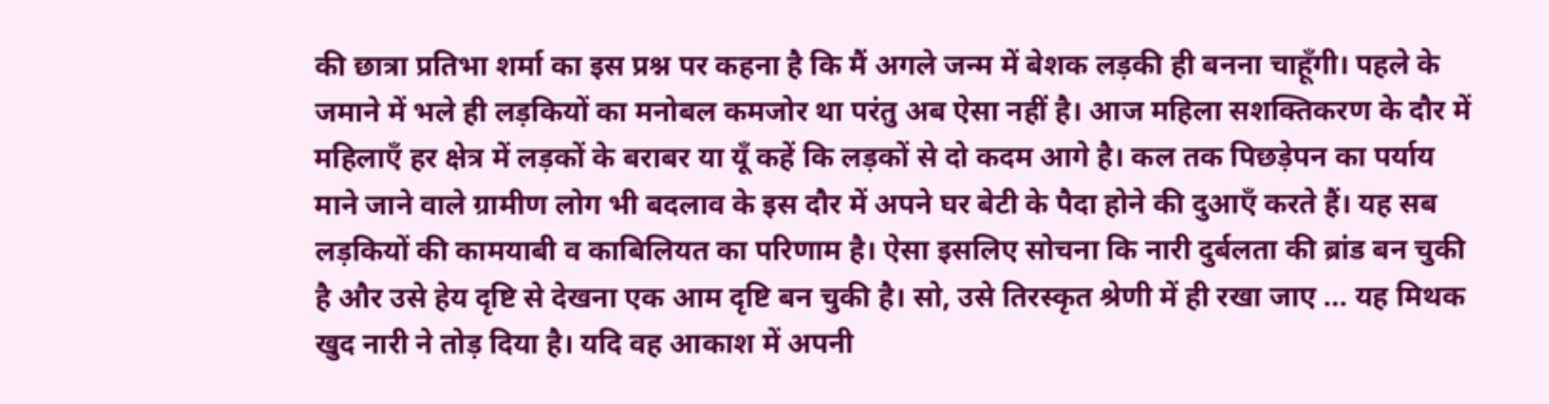की छात्रा प्रतिभा शर्मा का इस प्रश्न पर कहना है कि मैं अगले जन्म में बेशक लड़की ही बनना चाहूँगी। पहले के जमाने में भले ही लड़कियों का मनोबल कमजोर था परंतु अब ऐसा नहीं है। आज महिला सशक्तिकरण के दौर में महिलाएँ हर क्षेत्र में लड़कों के बराबर या यूँ कहें कि लड़कों से दो कदम आगे है। कल तक पिछड़ेपन का पर्याय माने जाने वाले ग्रामीण लोग भी बदलाव के इस दौर में अपने घर बेटी के पैदा होने की दुआएँ करते हैं। यह सब लड़कियों की कामयाबी व काबिलियत का परिणाम है। ऐसा इसलिए सोचना कि नारी दुर्बलता की ब्रांड बन चुकी है और उसे हेय दृष्टि से देखना एक आम दृष्टि बन चुकी है। सो, उसे तिरस्कृत श्रेणी में ही रखा जाए ... यह मिथक खुद नारी ने तोड़ दिया है। यदि वह आकाश में अपनी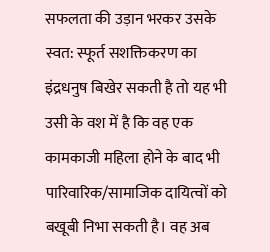सफलता की उड़ान भरकर उसके स्वत: स्फूर्त सशक्तिकरण का इंद्रधनुष बिखेर सकती है तो यह भी उसी के वश में है कि वह एक कामकाजी महिला होने के बाद भी पारिवारिक/सामाजिक दायित्वों को बखूबी निभा सकती है। वह अब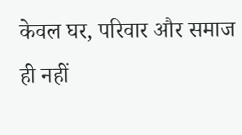केवल घर, परिवार और समाज ही नहीं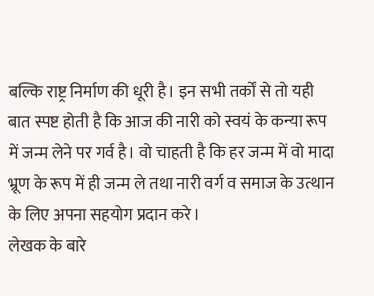बल्कि राष्ट्र निर्माण की धूरी है। इन सभी तर्कों से तो यही बात स्पष्ट होती है कि आज की नारी को स्वयं के कन्या रूप में जन्म लेने पर गर्व है। वो चाहती है कि हर जन्म में वो मादा भ्रूण के रूप में ही जन्म ले तथा नारी वर्ग व समाज के उत्थान के लिए अपना सहयोग प्रदान करे।
लेखक के बारे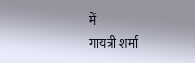में
गायत्री शर्मा